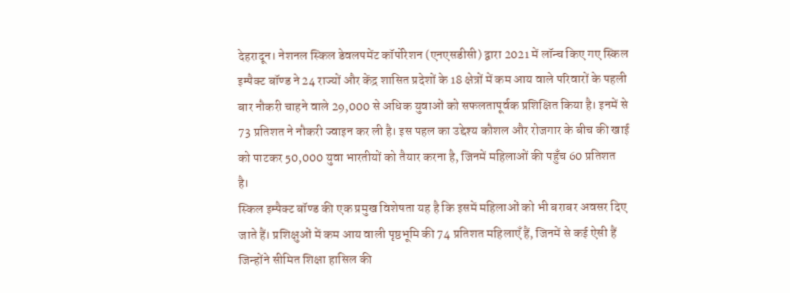देहरादून। नेशनल स्किल डेवलपमेंट कॉर्पोरेशन (एनएसडीसी) द्वारा 2021 में लॉन्च किए गए स्किल इम्पैक्ट बॉण्ड ने 24 राज्यों और केंद्र शासित प्रदेशों के 18 क्षेत्रों में कम आय वाले परिवारों के पहली बार नौकरी चाहने वाले 29,000 से अधिक युवाओं को सफलतापूर्वक प्रशिक्षित किया है। इनमें से 73 प्रतिशत ने नौकरी ज्वाइन कर ली है। इस पहल का उद्देश्य कौशल और रोजगार के बीच की खाई को पाटकर 50,000 युवा भारतीयों को तैयार करना है, जिनमें महिलाओं की पहुँच 60 प्रतिशत है।
स्किल इम्पैक्ट बॉण्ड की एक प्रमुख विशेषता यह है कि इसमें महिलाओं को भी बराबर अवसर दिए जाते हैं। प्रशिक्षुओं में कम आय वाली पृष्ठभूमि की 74 प्रतिशत महिलाएँ हैं, जिनमें से कई ऐसी हैं जिन्होंने सीमित शिक्षा हासिल की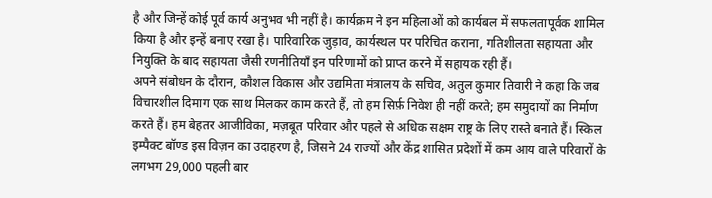है और जिन्हें कोई पूर्व कार्य अनुभव भी नहीं है। कार्यक्रम ने इन महिलाओं को कार्यबल में सफलतापूर्वक शामिल किया है और इन्हें बनाए रखा है। पारिवारिक जुड़ाव, कार्यस्थल पर परिचित कराना, गतिशीलता सहायता और नियुक्ति के बाद सहायता जैसी रणनीतियाँ इन परिणामों को प्राप्त करने में सहायक रही हैं।
अपने संबोधन के दौरान, कौशल विकास और उद्यमिता मंत्रालय के सचिव, अतुल कुमार तिवारी ने कहा कि जब विचारशील दिमाग एक साथ मिलकर काम करते हैं, तो हम सिर्फ़ निवेश ही नहीं करते; हम समुदायों का निर्माण करते हैं। हम बेहतर आजीविका, मज़बूत परिवार और पहले से अधिक सक्षम राष्ट्र के लिए रास्ते बनाते हैं। स्किल इम्पैक्ट बॉण्ड इस विज़न का उदाहरण है, जिसने 24 राज्यों और केंद्र शासित प्रदेशों में कम आय वाले परिवारों के लगभग 29,000 पहली बार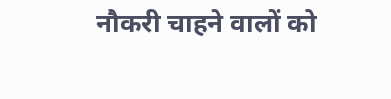नौकरी चाहने वालों को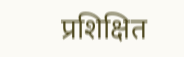प्रशिक्षित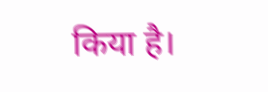किया है।